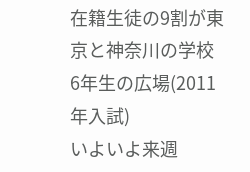在籍生徒の9割が東京と神奈川の学校
6年生の広場(2011年入試)
いよいよ来週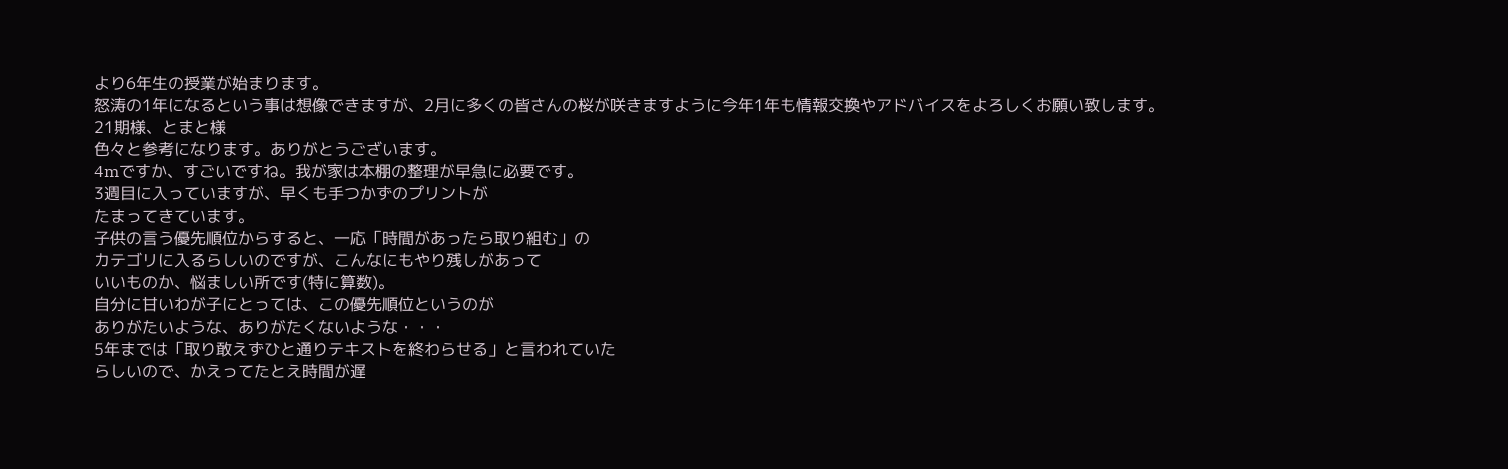より6年生の授業が始まります。
怒涛の1年になるという事は想像できますが、2月に多くの皆さんの桜が咲きますように今年1年も情報交換やアドバイスをよろしくお願い致します。
21期様、とまと様
色々と参考になります。ありがとうございます。
4mですか、すごいですね。我が家は本棚の整理が早急に必要です。
3週目に入っていますが、早くも手つかずのプリントが
たまってきています。
子供の言う優先順位からすると、一応「時間があったら取り組む」の
カテゴリに入るらしいのですが、こんなにもやり残しがあって
いいものか、悩ましい所です(特に算数)。
自分に甘いわが子にとっては、この優先順位というのが
ありがたいような、ありがたくないような・・・
5年までは「取り敢えずひと通りテキストを終わらせる」と言われていた
らしいので、かえってたとえ時間が遅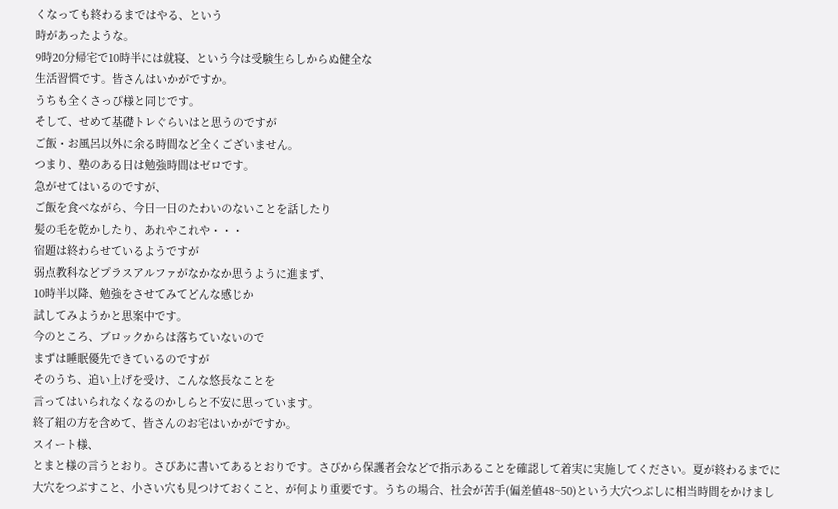くなっても終わるまではやる、という
時があったような。
9時20分帰宅で10時半には就寝、という今は受験生らしからぬ健全な
生活習慣です。皆さんはいかがですか。
うちも全くさっぴ様と同じです。
そして、せめて基礎トレぐらいはと思うのですが
ご飯・お風呂以外に余る時間など全くございません。
つまり、塾のある日は勉強時間はゼロです。
急がせてはいるのですが、
ご飯を食べながら、今日一日のたわいのないことを話したり
髪の毛を乾かしたり、あれやこれや・・・
宿題は終わらせているようですが
弱点教科などプラスアルファがなかなか思うように進まず、
10時半以降、勉強をさせてみてどんな感じか
試してみようかと思案中です。
今のところ、ブロックからは落ちていないので
まずは睡眠優先できているのですが
そのうち、追い上げを受け、こんな悠長なことを
言ってはいられなくなるのかしらと不安に思っています。
終了組の方を含めて、皆さんのお宅はいかがですか。
スイート様、
とまと様の言うとおり。さぴあに書いてあるとおりです。さぴから保護者会などで指示あることを確認して着実に実施してください。夏が終わるまでに大穴をつぶすこと、小さい穴も見つけておくこと、が何より重要です。うちの場合、社会が苦手(偏差値48~50)という大穴つぶしに相当時間をかけまし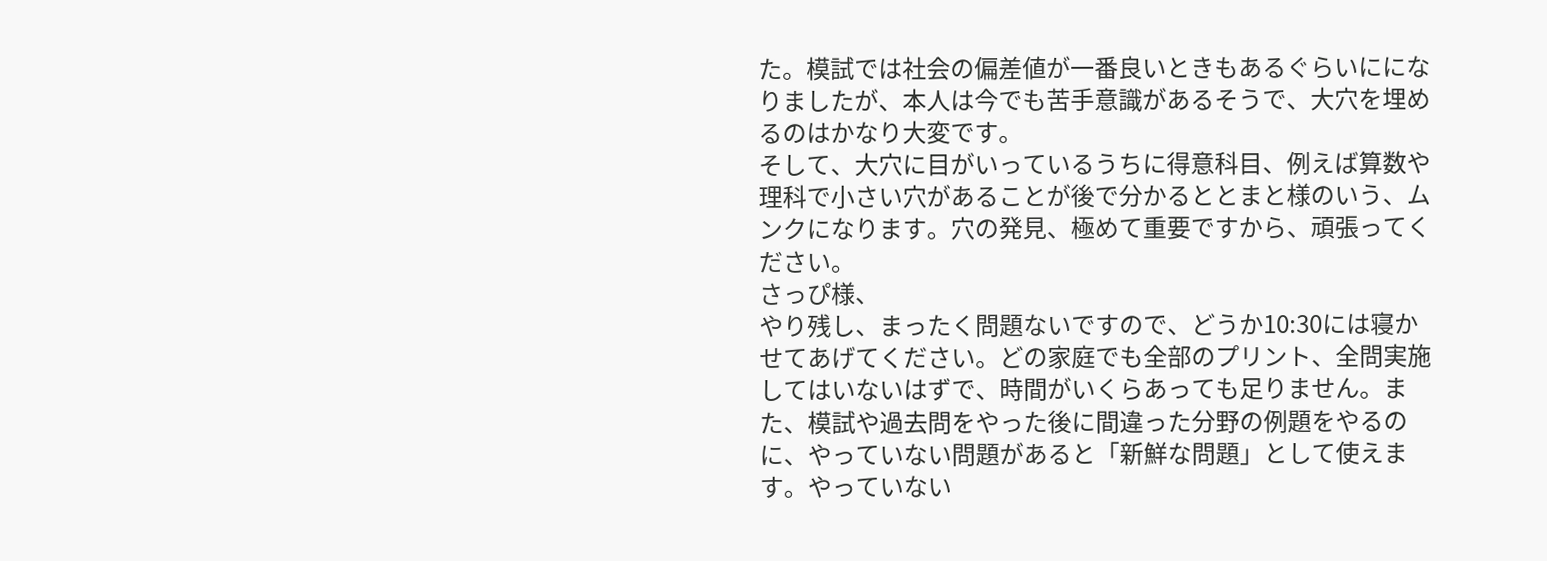た。模試では社会の偏差値が一番良いときもあるぐらいにになりましたが、本人は今でも苦手意識があるそうで、大穴を埋めるのはかなり大変です。
そして、大穴に目がいっているうちに得意科目、例えば算数や理科で小さい穴があることが後で分かるととまと様のいう、ムンクになります。穴の発見、極めて重要ですから、頑張ってください。
さっぴ様、
やり残し、まったく問題ないですので、どうか10:30には寝かせてあげてください。どの家庭でも全部のプリント、全問実施してはいないはずで、時間がいくらあっても足りません。また、模試や過去問をやった後に間違った分野の例題をやるのに、やっていない問題があると「新鮮な問題」として使えます。やっていない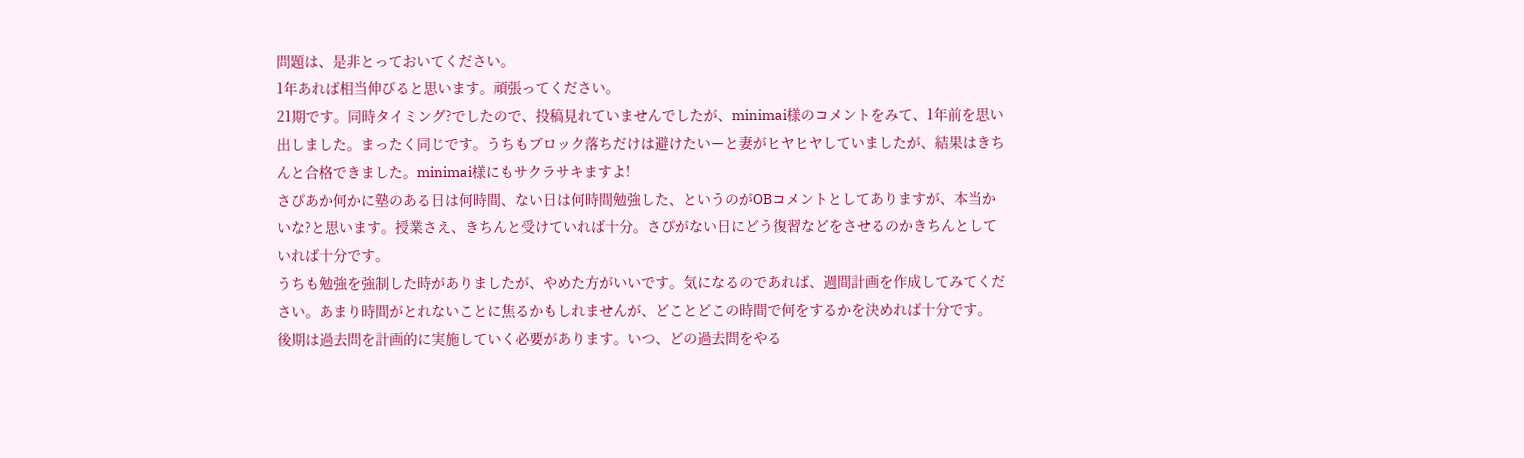問題は、是非とっておいてください。
1年あれば相当伸びると思います。頑張ってください。
21期です。同時タイミング?でしたので、投稿見れていませんでしたが、minimai様のコメントをみて、1年前を思い出しました。まったく同じです。うちもブロック落ちだけは避けたいーと妻がヒヤヒヤしていましたが、結果はきちんと合格できました。minimai様にもサクラサキますよ!
さぴあか何かに塾のある日は何時間、ない日は何時間勉強した、というのがOBコメントとしてありますが、本当かいな?と思います。授業さえ、きちんと受けていれば十分。さぴがない日にどう復習などをさせるのかきちんとしていれば十分です。
うちも勉強を強制した時がありましたが、やめた方がいいです。気になるのであれば、週間計画を作成してみてください。あまり時間がとれないことに焦るかもしれませんが、どことどこの時間で何をするかを決めれば十分です。
後期は過去問を計画的に実施していく必要があります。いつ、どの過去問をやる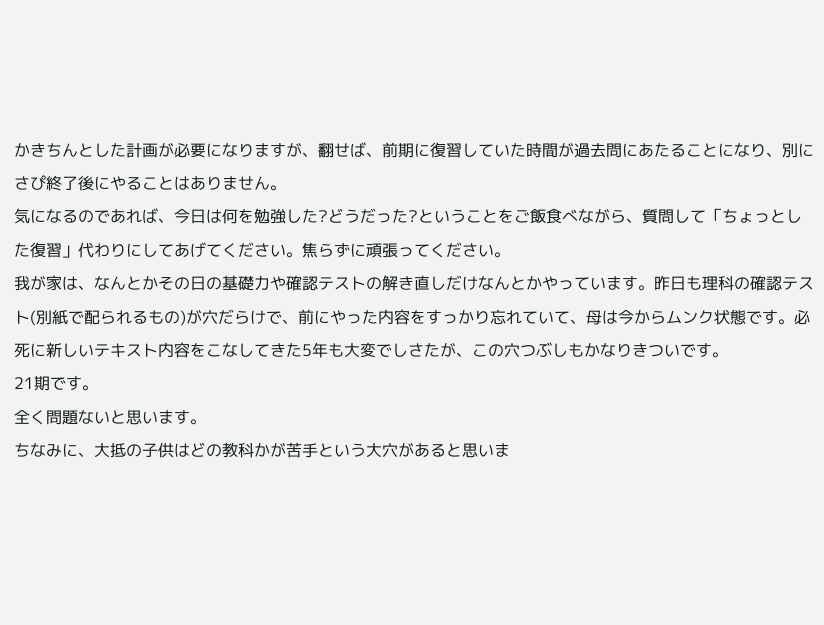かきちんとした計画が必要になりますが、翻せば、前期に復習していた時間が過去問にあたることになり、別にさぴ終了後にやることはありません。
気になるのであれば、今日は何を勉強した?どうだった?ということをご飯食べながら、質問して「ちょっとした復習」代わりにしてあげてください。焦らずに頑張ってください。
我が家は、なんとかその日の基礎力や確認テストの解き直しだけなんとかやっています。昨日も理科の確認テスト(別紙で配られるもの)が穴だらけで、前にやった内容をすっかり忘れていて、母は今からムンク状態です。必死に新しいテキスト内容をこなしてきた5年も大変でしさたが、この穴つぶしもかなりきついです。
21期です。
全く問題ないと思います。
ちなみに、大抵の子供はどの教科かが苦手という大穴があると思いま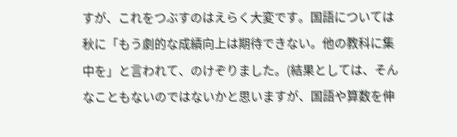すが、これをつぶすのはえらく大変です。国語については秋に「もう劇的な成績向上は期待できない。他の教科に集中を」と言われて、のけぞりました。(結果としては、そんなこともないのではないかと思いますが、国語や算数を伸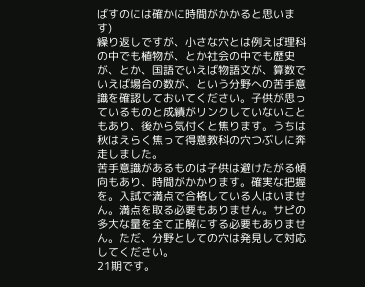ばすのには確かに時間がかかると思います)
繰り返しですが、小さな穴とは例えば理科の中でも植物が、とか社会の中でも歴史が、とか、国語でいえば物語文が、算数でいえば場合の数が、という分野への苦手意識を確認しておいてください。子供が思っているものと成績がリンクしていないこともあり、後から気付くと焦ります。うちは秋はえらく焦って得意教科の穴つぶしに奔走しました。
苦手意識があるものは子供は避けたがる傾向もあり、時間がかかります。確実な把握を。入試で満点で合格している人はいません。満点を取る必要もありません。サピの多大な量を全て正解にする必要もありません。ただ、分野としての穴は発見して対応してください。
21期です。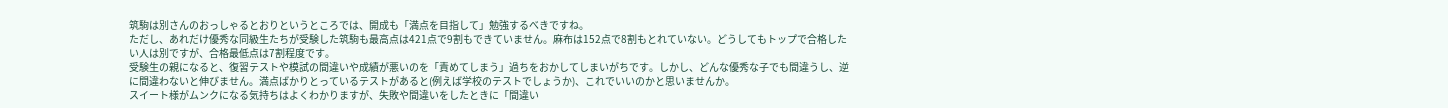筑駒は別さんのおっしゃるとおりというところでは、開成も「満点を目指して」勉強するべきですね。
ただし、あれだけ優秀な同級生たちが受験した筑駒も最高点は421点で9割もできていません。麻布は152点で8割もとれていない。どうしてもトップで合格したい人は別ですが、合格最低点は7割程度です。
受験生の親になると、復習テストや模試の間違いや成績が悪いのを「責めてしまう」過ちをおかしてしまいがちです。しかし、どんな優秀な子でも間違うし、逆に間違わないと伸びません。満点ばかりとっているテストがあると(例えば学校のテストでしょうか)、これでいいのかと思いませんか。
スイート様がムンクになる気持ちはよくわかりますが、失敗や間違いをしたときに「間違い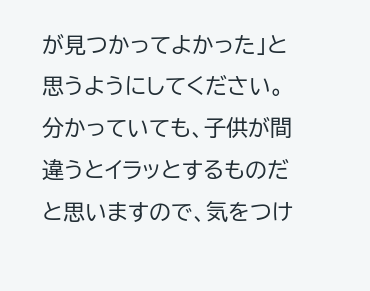が見つかってよかった」と思うようにしてください。分かっていても、子供が間違うとイラッとするものだと思いますので、気をつけ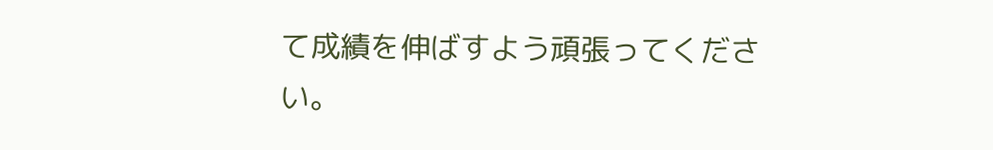て成績を伸ばすよう頑張ってください。